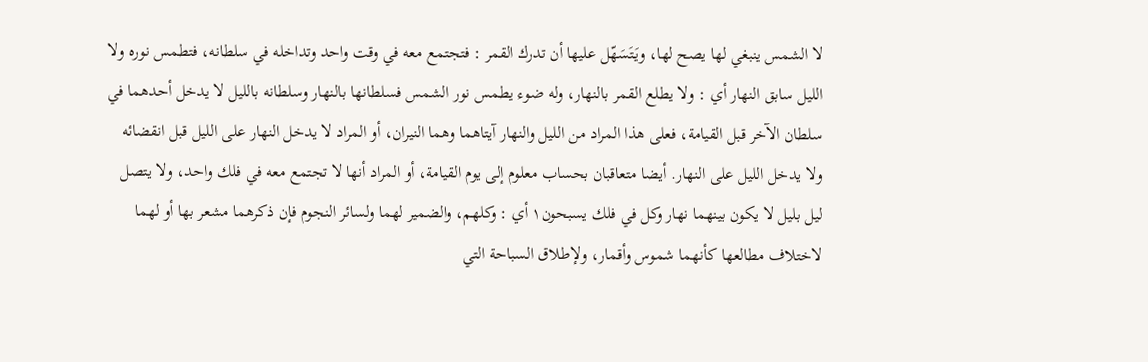لا الشمس ينبغي لها يصح لها، ويَتَسَهّل عليها أن تدرك القمر : فتجتمع معه في وقت واحد وتداخله في سلطانه، فتطمس نوره ولا الليل سابق النهار أي : ولا يطلع القمر بالنهار، وله ضوء يطمس نور الشمس فسلطانها بالنهار وسلطانه بالليل لا يدخل أحدهما في سلطان الآخر قبل القيامة، فعلى هذا المراد من الليل والنهار آيتاهما وهما النيران، أو المراد لا يدخل النهار على الليل قبل انقضائه ولا يدخل الليل على النهار. أيضا متعاقبان بحساب معلوم إلى يوم القيامة، أو المراد أنها لا تجتمع معه في فلك واحد، ولا يتصل ليل بليل لا يكون بينهما نهار وكل في فلك يسبحون١ أي : وكلهم، والضمير لهما ولسائر النجوم فإن ذكرهما مشعر بها أو لهما لاختلاف مطالعها كأنهما شموس وأقمار، ولإطلاق السباحة التي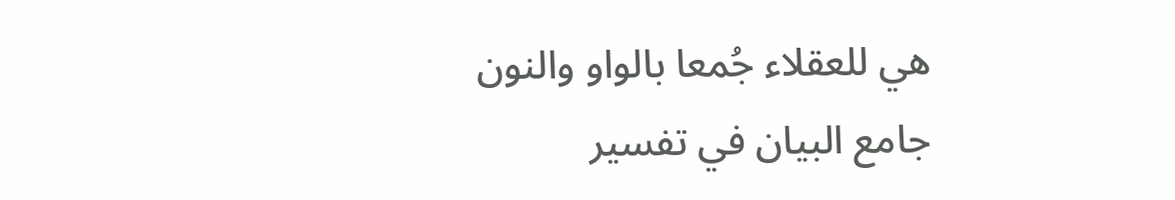هي للعقلاء جُمعا بالواو والنون
جامع البيان في تفسير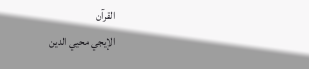القرآن
الإيجي محيي الدين